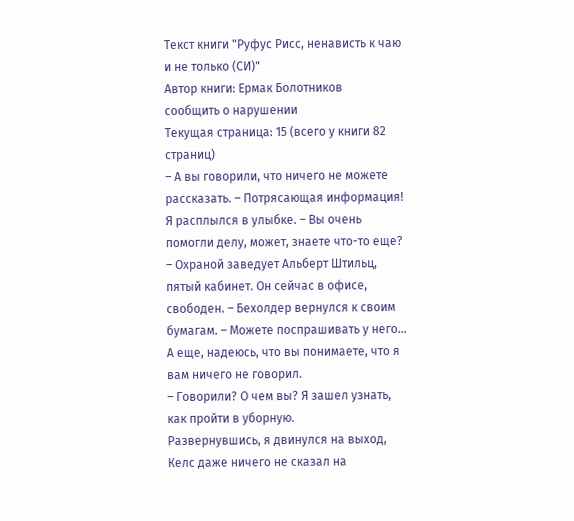Текст книги "Руфус Рисс, ненависть к чаю и не только (СИ)"
Автор книги: Ермак Болотников
сообщить о нарушении
Текущая страница: 15 (всего у книги 82 страниц)
– А вы говорили, что ничего не можете рассказать. – Потрясающая информация! Я расплылся в улыбке. – Вы очень помогли делу, может, знаете что-то еще?
– Охраной заведует Альберт Штильц, пятый кабинет. Он сейчас в офисе, свободен. – Бехолдер вернулся к своим бумагам. – Можете поспрашивать у него… А еще, надеюсь, что вы понимаете, что я вам ничего не говорил.
– Говорили? О чем вы? Я зашел узнать, как пройти в уборную.
Развернувшись, я двинулся на выход, Келс даже ничего не сказал на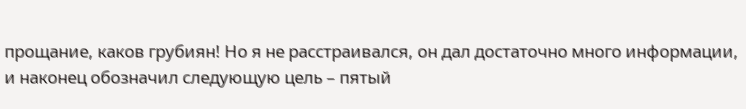прощание, каков грубиян! Но я не расстраивался, он дал достаточно много информации, и наконец обозначил следующую цель – пятый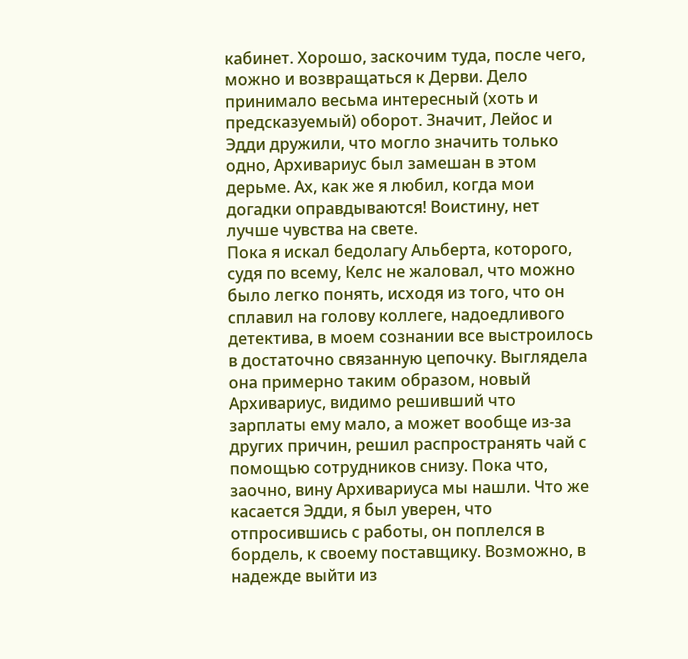кабинет. Хорошо, заскочим туда, после чего, можно и возвращаться к Дерви. Дело принимало весьма интересный (хоть и предсказуемый) оборот. Значит, Лейос и Эдди дружили, что могло значить только одно, Архивариус был замешан в этом дерьме. Ах, как же я любил, когда мои догадки оправдываются! Воистину, нет лучше чувства на свете.
Пока я искал бедолагу Альберта, которого, судя по всему, Келс не жаловал, что можно было легко понять, исходя из того, что он сплавил на голову коллеге, надоедливого детектива, в моем сознании все выстроилось в достаточно связанную цепочку. Выглядела она примерно таким образом, новый Архивариус, видимо решивший что зарплаты ему мало, а может вообще из-за других причин, решил распространять чай с помощью сотрудников снизу. Пока что, заочно, вину Архивариуса мы нашли. Что же касается Эдди, я был уверен, что отпросившись с работы, он поплелся в бордель, к своему поставщику. Возможно, в надежде выйти из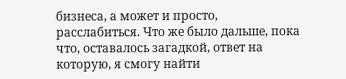бизнеса, а может и просто, расслабиться. Что же было дальше, пока что, оставалось загадкой, ответ на которую, я смогу найти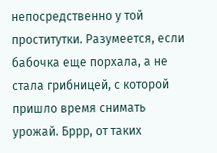непосредственно у той проститутки. Разумеется, если бабочка еще порхала, а не стала грибницей, с которой пришло время снимать урожай. Бррр, от таких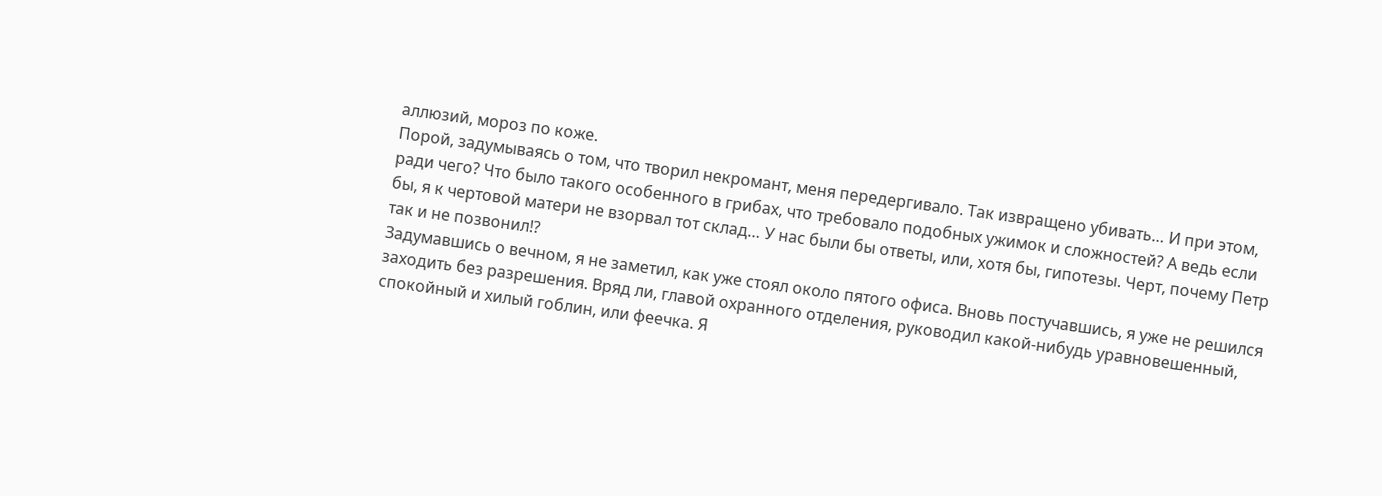аллюзий, мороз по коже.
Порой, задумываясь о том, что творил некромант, меня передергивало. Так извращено убивать… И при этом, ради чего? Что было такого особенного в грибах, что требовало подобных ужимок и сложностей? А ведь если бы, я к чертовой матери не взорвал тот склад… У нас были бы ответы, или, хотя бы, гипотезы. Черт, почему Петр так и не позвонил!?
Задумавшись о вечном, я не заметил, как уже стоял около пятого офиса. Вновь постучавшись, я уже не решился заходить без разрешения. Вряд ли, главой охранного отделения, руководил какой-нибудь уравновешенный, спокойный и хилый гоблин, или феечка. Я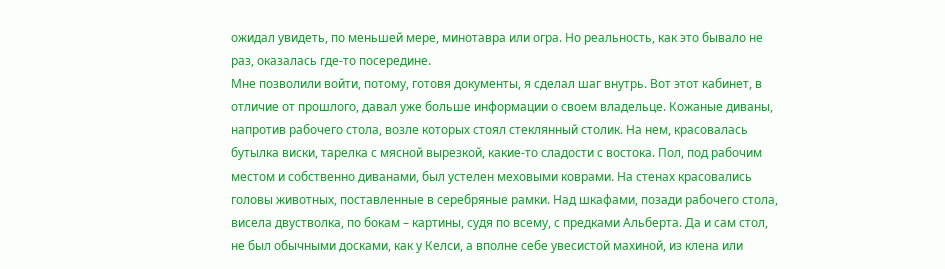ожидал увидеть, по меньшей мере, минотавра или огра. Но реальность, как это бывало не раз, оказалась где-то посередине.
Мне позволили войти, потому, готовя документы, я сделал шаг внутрь. Вот этот кабинет, в отличие от прошлого, давал уже больше информации о своем владельце. Кожаные диваны, напротив рабочего стола, возле которых стоял стеклянный столик. На нем, красовалась бутылка виски, тарелка с мясной вырезкой, какие-то сладости с востока. Пол, под рабочим местом и собственно диванами, был устелен меховыми коврами. На стенах красовались головы животных, поставленные в серебряные рамки. Над шкафами, позади рабочего стола, висела двустволка, по бокам – картины, судя по всему, с предками Альберта. Да и сам стол, не был обычными досками, как у Келси, а вполне себе увесистой махиной, из клена или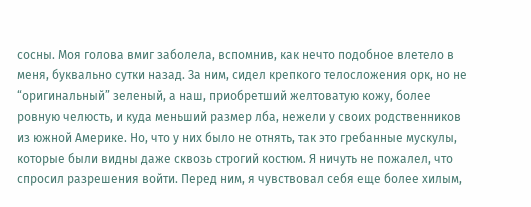сосны. Моя голова вмиг заболела, вспомнив, как нечто подобное влетело в меня, буквально сутки назад. За ним, сидел крепкого телосложения орк, но не “оригинальный” зеленый, а наш, приобретший желтоватую кожу, более ровную челюсть, и куда меньший размер лба, нежели у своих родственников из южной Америке. Но, что у них было не отнять, так это гребанные мускулы, которые были видны даже сквозь строгий костюм. Я ничуть не пожалел, что спросил разрешения войти. Перед ним, я чувствовал себя еще более хилым,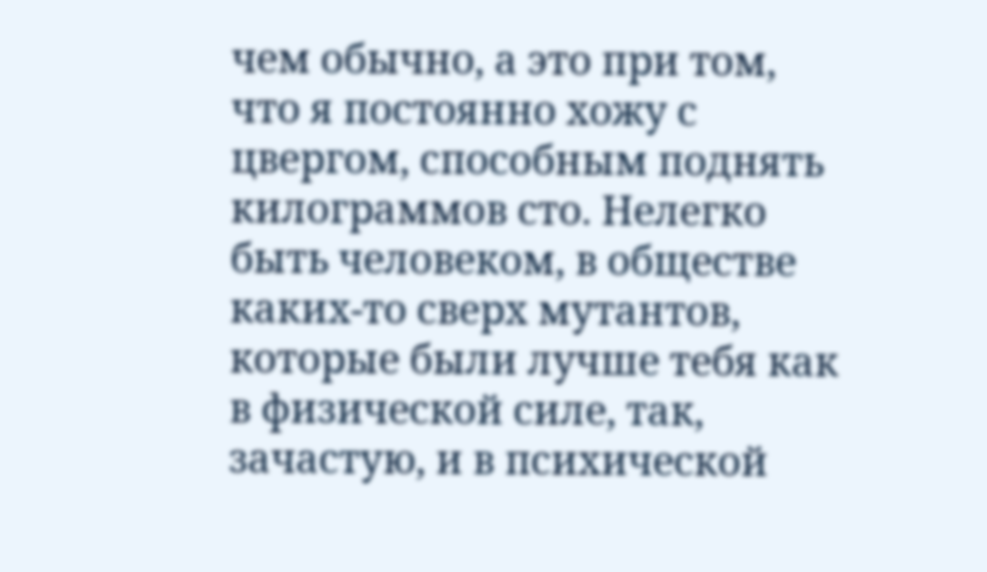чем обычно, а это при том, что я постоянно хожу с цвергом, способным поднять килограммов сто. Нелегко быть человеком, в обществе каких-то сверх мутантов, которые были лучше тебя как в физической силе, так, зачастую, и в психической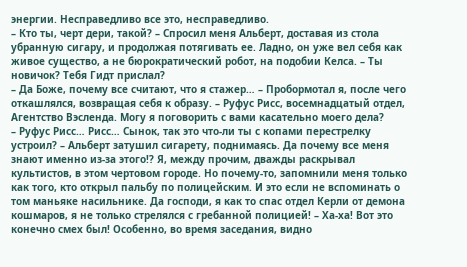энергии. Несправедливо все это, несправедливо.
– Кто ты, черт дери, такой? – Спросил меня Альберт, доставая из стола убранную сигару, и продолжая потягивать ее. Ладно, он уже вел себя как живое существо, а не бюрократический робот, на подобии Келса. – Ты новичок? Тебя Гидт прислал?
– Да Боже, почему все считают, что я стажер… – Пробормотал я, после чего откашлялся, возвращая себя к образу. – Руфус Рисс, восемнадцатый отдел, Агентство Вэсленда. Могу я поговорить с вами касательно моего дела?
– Руфус Рисс… Рисс… Сынок, так это что-ли ты с копами перестрелку устроил? – Альберт затушил сигарету, поднимаясь. Да почему все меня знают именно из-за этого!? Я, между прочим, дважды раскрывал культистов, в этом чертовом городе. Но почему-то, запомнили меня только как того, кто открыл пальбу по полицейским. И это если не вспоминать о том маньяке насильнике. Да господи, я как то спас отдел Керли от демона кошмаров, я не только стрелялся с гребанной полицией! – Ха-ха! Вот это конечно смех был! Особенно, во время заседания, видно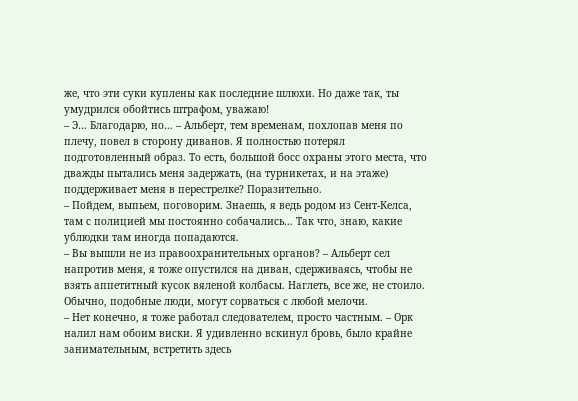же, что эти суки куплены как последние шлюхи. Но даже так, ты умудрился обойтись штрафом, уважаю!
– Э… Благодарю, но… – Альберт, тем временам, похлопав меня по плечу, повел в сторону диванов. Я полностью потерял подготовленный образ. То есть, большой босс охраны этого места, что дважды пытались меня задержать, (на турникетах, и на этаже) поддерживает меня в перестрелке? Поразительно.
– Пойдем, выпьем, поговорим. Знаешь, я ведь родом из Сент-Келса, там с полицией мы постоянно собачались… Так что, знаю, какие ублюдки там иногда попадаются.
– Вы вышли не из правоохранительных органов? – Альберт сел напротив меня, я тоже опустился на диван, сдерживаясь, чтобы не взять аппетитный кусок вяленой колбасы. Наглеть, все же, не стоило. Обычно, подобные люди, могут сорваться с любой мелочи.
– Нет конечно, я тоже работал следователем, просто частным. – Орк налил нам обоим виски. Я удивленно вскинул бровь, было крайне занимательным, встретить здесь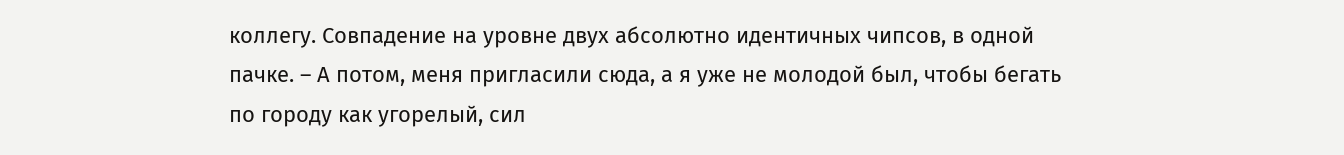коллегу. Совпадение на уровне двух абсолютно идентичных чипсов, в одной пачке. – А потом, меня пригласили сюда, а я уже не молодой был, чтобы бегать по городу как угорелый, сил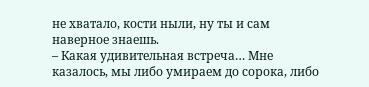не хватало, кости ныли, ну ты и сам наверное знаешь.
– Какая удивительная встреча… Мне казалось, мы либо умираем до сорока, либо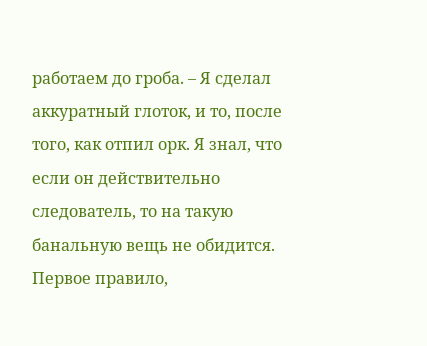работаем до гроба. – Я сделал аккуратный глоток, и то, после того, как отпил орк. Я знал, что если он действительно следователь, то на такую банальную вещь не обидится. Первое правило,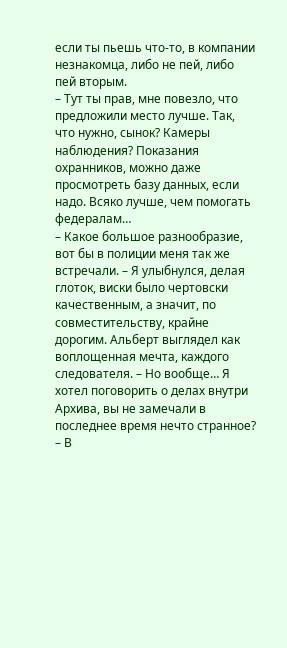если ты пьешь что-то, в компании незнакомца, либо не пей, либо пей вторым.
– Тут ты прав, мне повезло, что предложили место лучше. Так, что нужно, сынок? Камеры наблюдения? Показания охранников, можно даже просмотреть базу данных, если надо. Всяко лучше, чем помогать федералам…
– Какое большое разнообразие, вот бы в полиции меня так же встречали. – Я улыбнулся, делая глоток, виски было чертовски качественным, а значит, по совместительству, крайне дорогим. Альберт выглядел как воплощенная мечта, каждого следователя. – Но вообще… Я хотел поговорить о делах внутри Архива, вы не замечали в последнее время нечто странное?
– В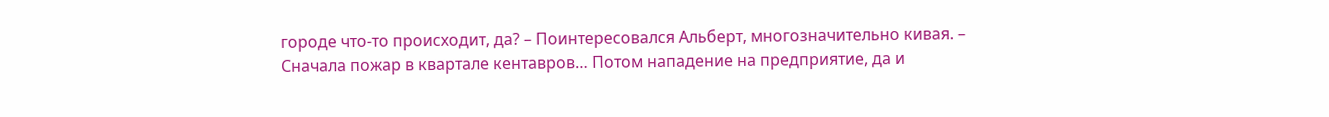городе что-то происходит, да? – Поинтересовался Альберт, многозначительно кивая. – Сначала пожар в квартале кентавров… Потом нападение на предприятие, да и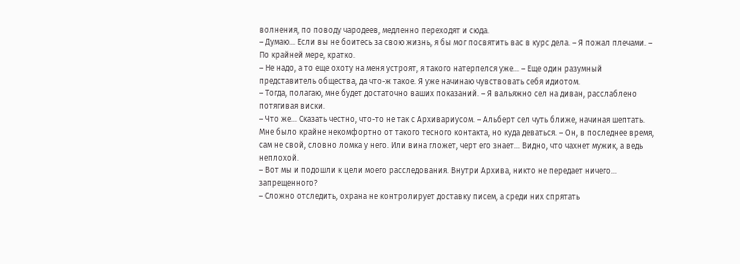волнения, по поводу чародеев, медленно переходят и сюда.
– Думаю… Если вы не боитесь за свою жизнь, я бы мог посвятить вас в курс дела. – Я пожал плечами. – По крайней мере, кратко.
– Не надо, а то еще охоту на меня устроят, я такого натерпелся уже… – Еще один разумный представитель общества, да что-ж такое. Я уже начинаю чувствовать себя идиотом.
– Тогда, полагаю, мне будет достаточно ваших показаний. – Я вальяжно сел на диван, расслаблено потягивая виски.
– Что же… Сказать честно, что-то не так с Архивариусом. – Альберт сел чуть ближе, начиная шептать. Мне было крайне некомфортно от такого тесного контакта, но куда деваться. – Он, в последнее время, сам не свой, словно ломка у него. Или вина гложет, черт его знает… Видно, что чахнет мужик, а ведь неплохой.
– Вот мы и подошли к цели моего расследования. Внутри Архива, никто не передает ничего… запрещенного?
– Сложно отследить, охрана не контролирует доставку писем, а среди них спрятать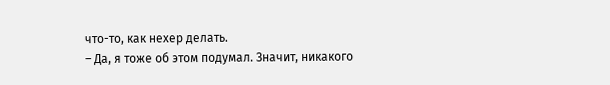что-то, как нехер делать.
– Да, я тоже об этом подумал. Значит, никакого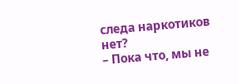следа наркотиков нет?
– Пока что, мы не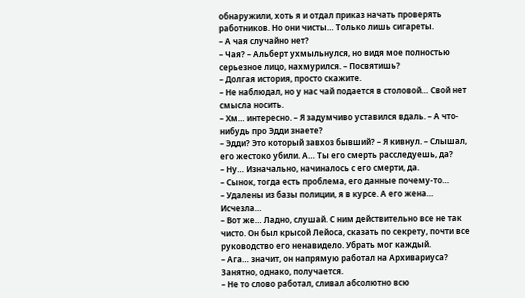обнаружили, хоть я и отдал приказ начать проверять работников. Но они чисты… Только лишь сигареты.
– А чая случайно нет?
– Чая? – Альберт ухмыльнулся, но видя мое полностью серьезное лицо, нахмурился. – Посвятишь?
– Долгая история, просто скажите.
– Не наблюдал, но у нас чай подается в столовой… Свой нет смысла носить.
– Хм… интересно. – Я задумчиво уставился вдаль. – А что-нибудь про Эдди знаете?
– Эдди? Это который завхоз бывший? – Я кивнул. – Слышал, его жестоко убили. А… Ты его смерть расследуешь, да?
– Ну… Изначально, начиналось с его смерти, да.
– Сынок, тогда есть проблема, его данные почему-то…
– Удалены из базы полиции, я в курсе. А его жена… Исчезла…
– Вот же… Ладно, слушай. С ним действительно все не так чисто. Он был крысой Лейоса, сказать по секрету, почти все руководство его ненавидело. Убрать мог каждый.
– Ага… значит, он напрямую работал на Архивариуса? Занятно, однако, получается.
– Не то слово работал, сливал абсолютно всю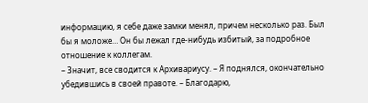информацию, я себе даже замки менял, причем несколько раз. Был бы я моложе… Он бы лежал где-нибудь избитый, за подробное отношение к коллегам.
– Значит, все сводится к Архивариусу. – Я поднялся, окончательно убедившись в своей правоте. – Благодарю,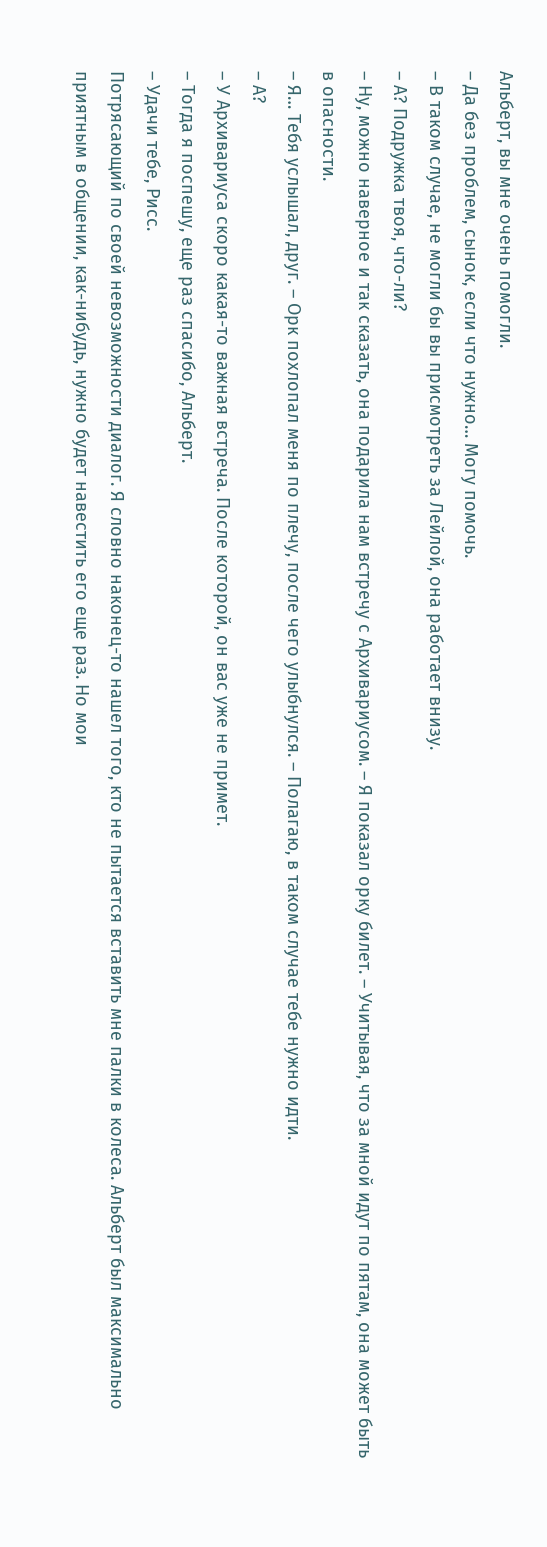Альберт, вы мне очень помогли.
– Да без проблем, сынок, если что нужно… Могу помочь.
– В таком случае, не могли бы вы присмотреть за Лейлой, она работает внизу.
– А? Подружка твоя, что-ли?
– Ну, можно наверное и так сказать, она подарила нам встречу с Архивариусом. – Я показал орку билет. – Учитывая, что за мной идут по пятам, она может быть в опасности.
– Я… Тебя услышал, друг. – Орк похлопал меня по плечу, после чего улыбнулся. – Полагаю, в таком случае тебе нужно идти.
– А?
– У Архивариуса скоро какая-то важная встреча. После которой, он вас уже не примет.
– Тогда я поспешу, еще раз спасибо, Альберт.
– Удачи тебе, Рисс.
Потрясающий по своей невозможности диалог. Я словно наконец-то нашел того, кто не пытается вставить мне палки в колеса. Альберт был максимально приятным в общении, как-нибудь, нужно будет навестить его еще раз. Но мои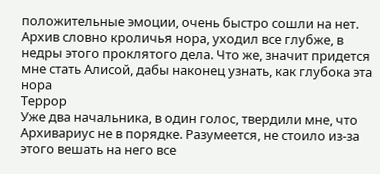положительные эмоции, очень быстро сошли на нет. Архив словно кроличья нора, уходил все глубже, в недры этого проклятого дела. Что же, значит придется мне стать Алисой, дабы наконец узнать, как глубока эта нора
Террор
Уже два начальника, в один голос, твердили мне, что Архивариус не в порядке. Разумеется, не стоило из-за этого вешать на него все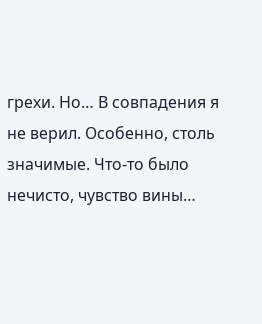грехи. Но… В совпадения я не верил. Особенно, столь значимые. Что-то было нечисто, чувство вины…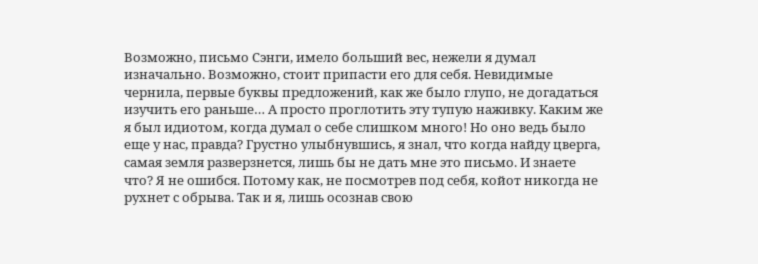Возможно, письмо Сэнги, имело больший вес, нежели я думал изначально. Возможно, стоит припасти его для себя. Невидимые чернила, первые буквы предложений, как же было глупо, не догадаться изучить его раньше… А просто проглотить эту тупую наживку. Каким же я был идиотом, когда думал о себе слишком много! Но оно ведь было еще у нас, правда? Грустно улыбнувшись, я знал, что когда найду цверга, самая земля разверзнется, лишь бы не дать мне это письмо. И знаете что? Я не ошибся. Потому как, не посмотрев под себя, койот никогда не рухнет с обрыва. Так и я, лишь осознав свою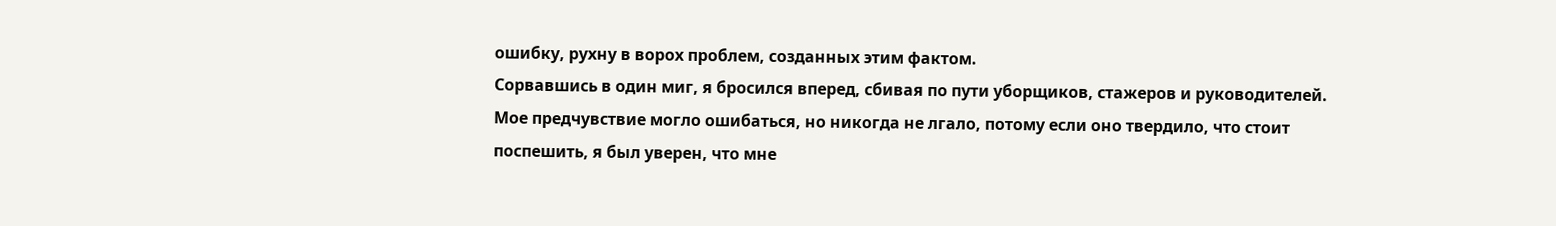ошибку, рухну в ворох проблем, созданных этим фактом.
Сорвавшись в один миг, я бросился вперед, сбивая по пути уборщиков, стажеров и руководителей. Мое предчувствие могло ошибаться, но никогда не лгало, потому если оно твердило, что стоит поспешить, я был уверен, что мне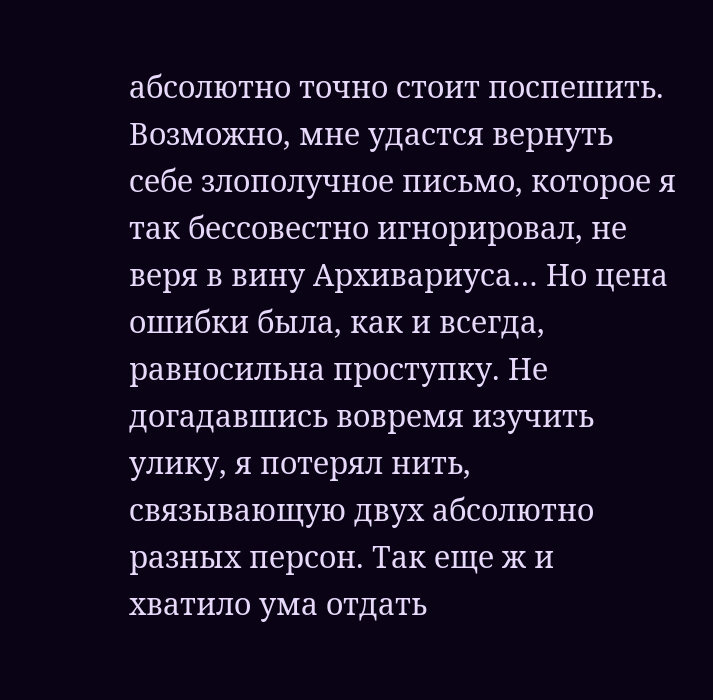абсолютно точно стоит поспешить. Возможно, мне удастся вернуть себе злополучное письмо, которое я так бессовестно игнорировал, не веря в вину Архивариуса… Но цена ошибки была, как и всегда, равносильна проступку. Не догадавшись вовремя изучить улику, я потерял нить, связывающую двух абсолютно разных персон. Так еще ж и хватило ума отдать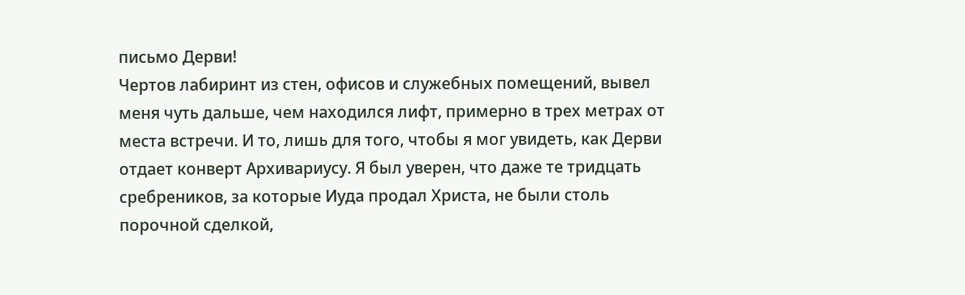письмо Дерви!
Чертов лабиринт из стен, офисов и служебных помещений, вывел меня чуть дальше, чем находился лифт, примерно в трех метрах от места встречи. И то, лишь для того, чтобы я мог увидеть, как Дерви отдает конверт Архивариусу. Я был уверен, что даже те тридцать сребреников, за которые Иуда продал Христа, не были столь порочной сделкой,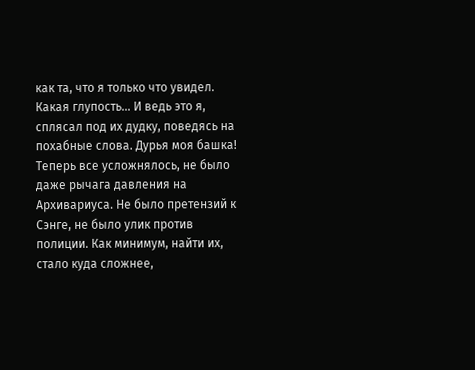как та, что я только что увидел. Какая глупость… И ведь это я, сплясал под их дудку, поведясь на похабные слова. Дурья моя башка! Теперь все усложнялось, не было даже рычага давления на Архивариуса. Не было претензий к Сэнге, не было улик против полиции. Как минимум, найти их, стало куда сложнее,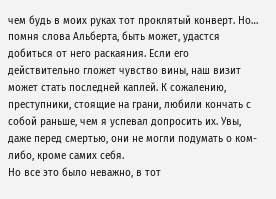чем будь в моих руках тот проклятый конверт. Но… помня слова Альберта, быть может, удастся добиться от него раскаяния. Если его действительно гложет чувство вины, наш визит может стать последней каплей. К сожалению, преступники, стоящие на грани, любили кончать с собой раньше, чем я успевал допросить их. Увы, даже перед смертью, они не могли подумать о ком-либо, кроме самих себя.
Но все это было неважно, в тот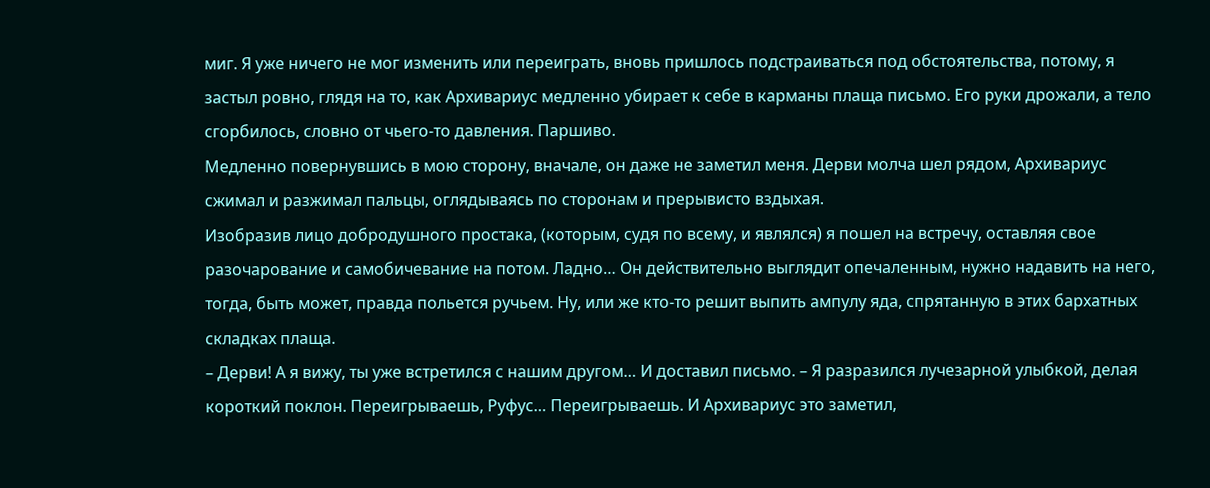миг. Я уже ничего не мог изменить или переиграть, вновь пришлось подстраиваться под обстоятельства, потому, я застыл ровно, глядя на то, как Архивариус медленно убирает к себе в карманы плаща письмо. Его руки дрожали, а тело сгорбилось, словно от чьего-то давления. Паршиво.
Медленно повернувшись в мою сторону, вначале, он даже не заметил меня. Дерви молча шел рядом, Архивариус сжимал и разжимал пальцы, оглядываясь по сторонам и прерывисто вздыхая.
Изобразив лицо добродушного простака, (которым, судя по всему, и являлся) я пошел на встречу, оставляя свое разочарование и самобичевание на потом. Ладно… Он действительно выглядит опечаленным, нужно надавить на него, тогда, быть может, правда польется ручьем. Ну, или же кто-то решит выпить ампулу яда, спрятанную в этих бархатных складках плаща.
– Дерви! А я вижу, ты уже встретился с нашим другом… И доставил письмо. – Я разразился лучезарной улыбкой, делая короткий поклон. Переигрываешь, Руфус… Переигрываешь. И Архивариус это заметил,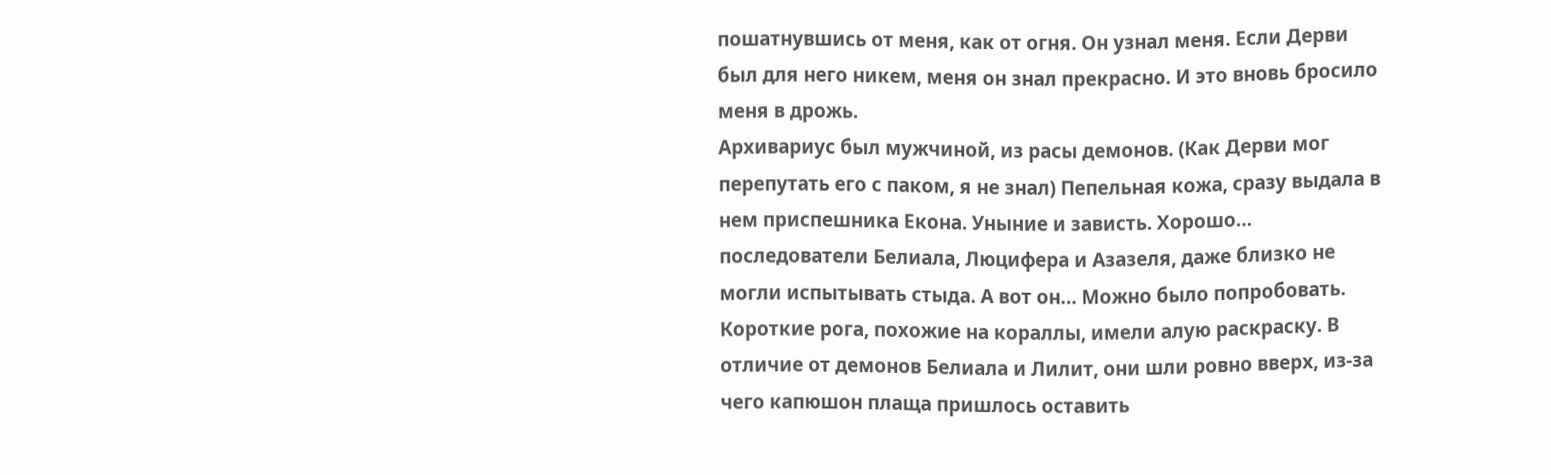пошатнувшись от меня, как от огня. Он узнал меня. Если Дерви был для него никем, меня он знал прекрасно. И это вновь бросило меня в дрожь.
Архивариус был мужчиной, из расы демонов. (Как Дерви мог перепутать его с паком, я не знал) Пепельная кожа, сразу выдала в нем приспешника Екона. Уныние и зависть. Хорошо… последователи Белиала, Люцифера и Азазеля, даже близко не могли испытывать стыда. А вот он… Можно было попробовать.
Короткие рога, похожие на кораллы, имели алую раскраску. В отличие от демонов Белиала и Лилит, они шли ровно вверх, из-за чего капюшон плаща пришлось оставить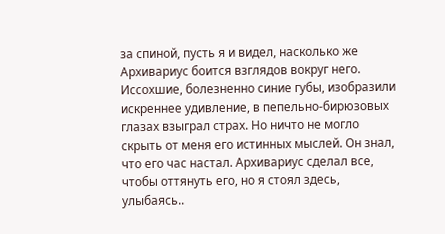за спиной, пусть я и видел, насколько же Архивариус боится взглядов вокруг него. Иссохшие, болезненно синие губы, изобразили искреннее удивление, в пепельно-бирюзовых глазах взыграл страх. Но ничто не могло скрыть от меня его истинных мыслей. Он знал, что его час настал. Архивариус сделал все, чтобы оттянуть его, но я стоял здесь, улыбаясь..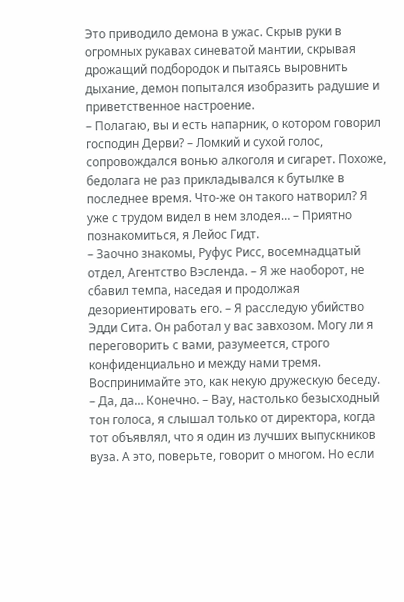Это приводило демона в ужас. Скрыв руки в огромных рукавах синеватой мантии, скрывая дрожащий подбородок и пытаясь выровнить дыхание, демон попытался изобразить радушие и приветственное настроение.
– Полагаю, вы и есть напарник, о котором говорил господин Дерви? – Ломкий и сухой голос, сопровождался вонью алкоголя и сигарет. Похоже, бедолага не раз прикладывался к бутылке в последнее время. Что-же он такого натворил? Я уже с трудом видел в нем злодея… – Приятно познакомиться, я Лейос Гидт.
– Заочно знакомы, Руфус Рисс, восемнадцатый отдел, Агентство Вэсленда. – Я же наоборот, не сбавил темпа, наседая и продолжая дезориентировать его. – Я расследую убийство Эдди Сита. Он работал у вас завхозом. Могу ли я переговорить с вами, разумеется, строго конфиденциально и между нами тремя. Воспринимайте это, как некую дружескую беседу.
– Да, да… Конечно. – Вау, настолько безысходный тон голоса, я слышал только от директора, когда тот объявлял, что я один из лучших выпускников вуза. А это, поверьте, говорит о многом. Но если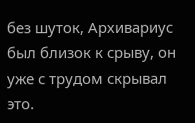без шуток, Архивариус был близок к срыву, он уже с трудом скрывал это.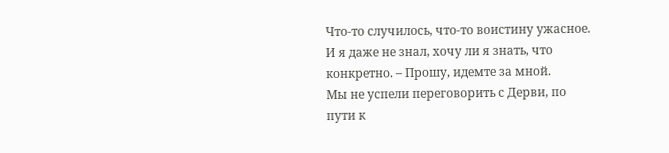Что-то случилось, что-то воистину ужасное. И я даже не знал, хочу ли я знать, что конкретно. – Прошу, идемте за мной.
Мы не успели переговорить с Дерви, по пути к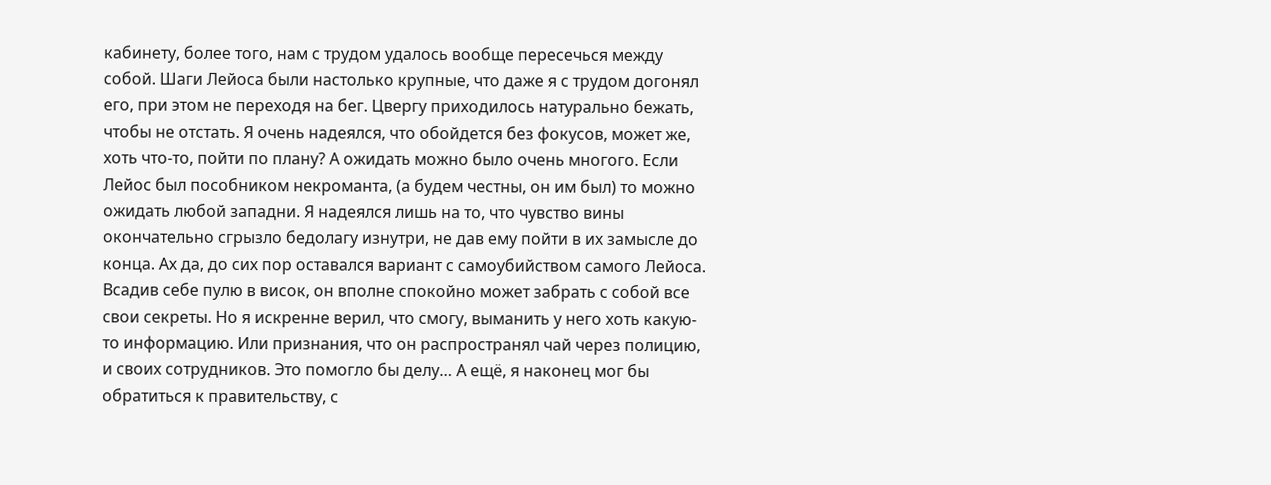кабинету, более того, нам с трудом удалось вообще пересечься между собой. Шаги Лейоса были настолько крупные, что даже я с трудом догонял его, при этом не переходя на бег. Цвергу приходилось натурально бежать, чтобы не отстать. Я очень надеялся, что обойдется без фокусов, может же, хоть что-то, пойти по плану? А ожидать можно было очень многого. Если Лейос был пособником некроманта, (а будем честны, он им был) то можно ожидать любой западни. Я надеялся лишь на то, что чувство вины окончательно сгрызло бедолагу изнутри, не дав ему пойти в их замысле до конца. Ах да, до сих пор оставался вариант с самоубийством самого Лейоса. Всадив себе пулю в висок, он вполне спокойно может забрать с собой все свои секреты. Но я искренне верил, что смогу, выманить у него хоть какую-то информацию. Или признания, что он распространял чай через полицию, и своих сотрудников. Это помогло бы делу… А ещё, я наконец мог бы обратиться к правительству, с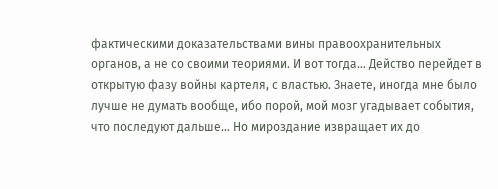фактическими доказательствами вины правоохранительных органов, а не со своими теориями. И вот тогда… Действо перейдет в открытую фазу войны картеля, с властью. Знаете, иногда мне было лучше не думать вообще, ибо порой, мой мозг угадывает события, что последуют дальше… Но мироздание извращает их до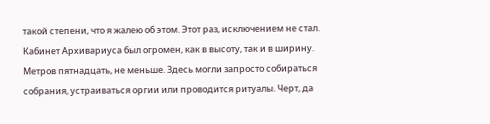такой степени, что я жалею об этом. Этот раз, исключением не стал.
Кабинет Архивариуса был огромен, как в высоту, так и в ширину. Метров пятнадцать, не меньше. Здесь могли запросто собираться собрания, устраиваться оргии или проводится ритуалы. Черт, да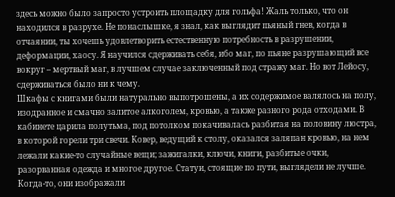здесь можно было запросто устроить площадку для гольфа! Жаль только, что он находился в разрухе. Не понаслышке, я знал, как выглядит пьяный гнев, когда в отчаянии, ты хочешь удовлетворить естественную потребность в разрушении, деформации, хаосу. Я научился сдерживать себя, ибо маг, по пьяне разрушающий все вокруг – мертвый маг, в лучшем случае заключенный под стражу маг. Но вот Лейосу, сдерживаться было ни к чему.
Шкафы с книгами были натурально выпотрошены, а их содержимое валялось на полу, изодранное и смачно залитое алкоголем, кровью, а также разного рода отходами. В кабинете царила полутьма, под потолком покачивалась разбитая на половину люстра, в которой горели три свечи. Ковер, ведущий к столу, оказался заляпан кровью, на нем лежали какие-то случайные вещи; зажигалки, ключи, книги, разбитые очки, разорванная одежда и многое другое. Статуи, стоящие по пути, выглядели не лучше. Когда-то, они изображали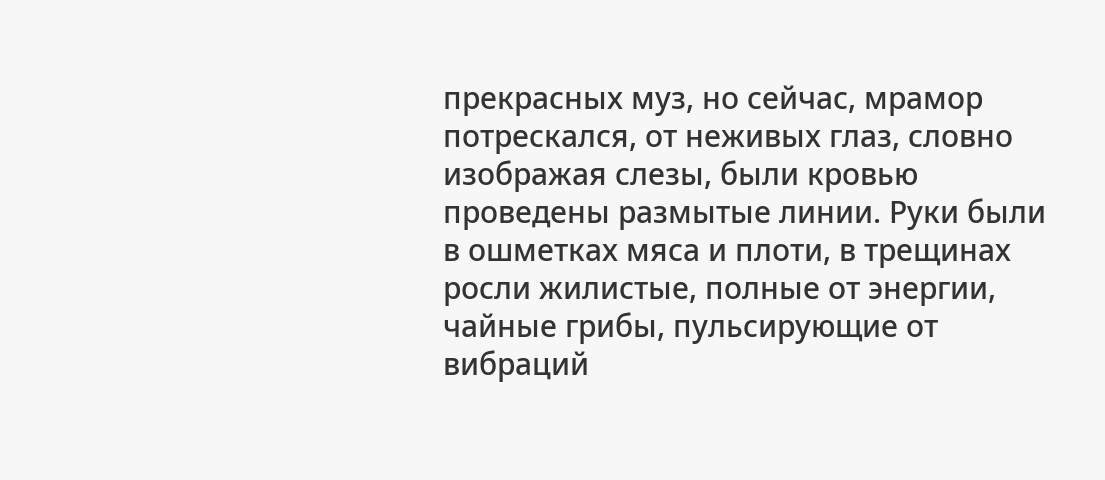прекрасных муз, но сейчас, мрамор потрескался, от неживых глаз, словно изображая слезы, были кровью проведены размытые линии. Руки были в ошметках мяса и плоти, в трещинах росли жилистые, полные от энергии, чайные грибы, пульсирующие от вибраций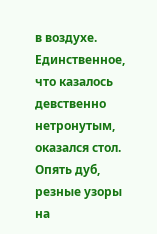в воздухе. Единственное, что казалось девственно нетронутым, оказался стол. Опять дуб, резные узоры на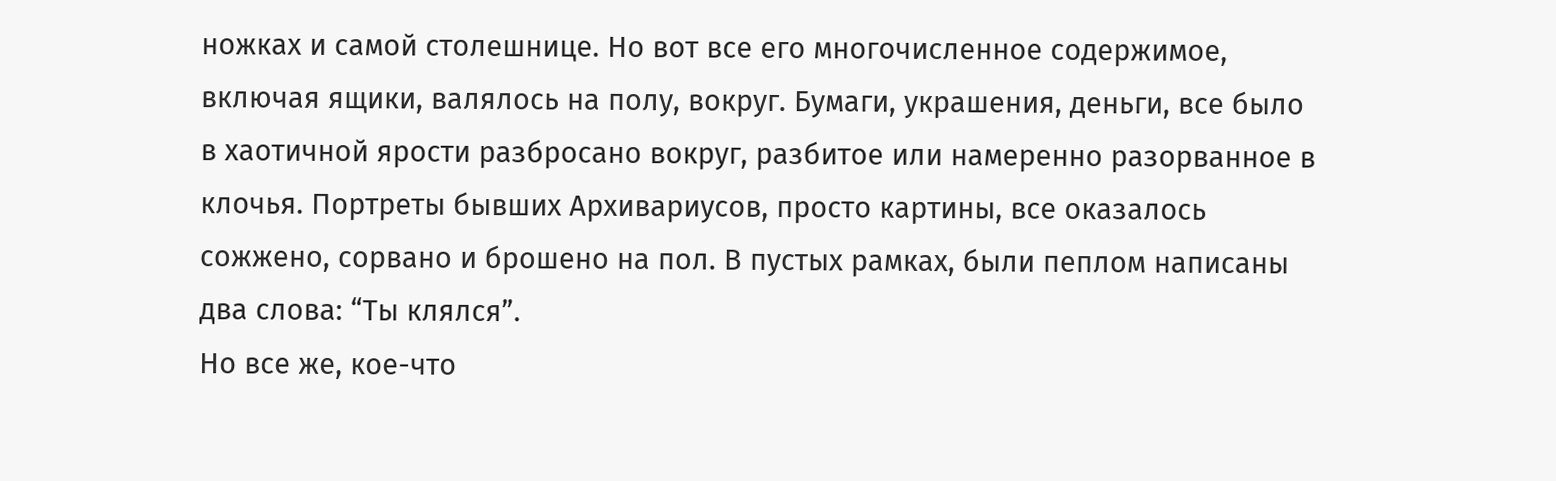ножках и самой столешнице. Но вот все его многочисленное содержимое, включая ящики, валялось на полу, вокруг. Бумаги, украшения, деньги, все было в хаотичной ярости разбросано вокруг, разбитое или намеренно разорванное в клочья. Портреты бывших Архивариусов, просто картины, все оказалось сожжено, сорвано и брошено на пол. В пустых рамках, были пеплом написаны два слова: “Ты клялся”.
Но все же, кое-что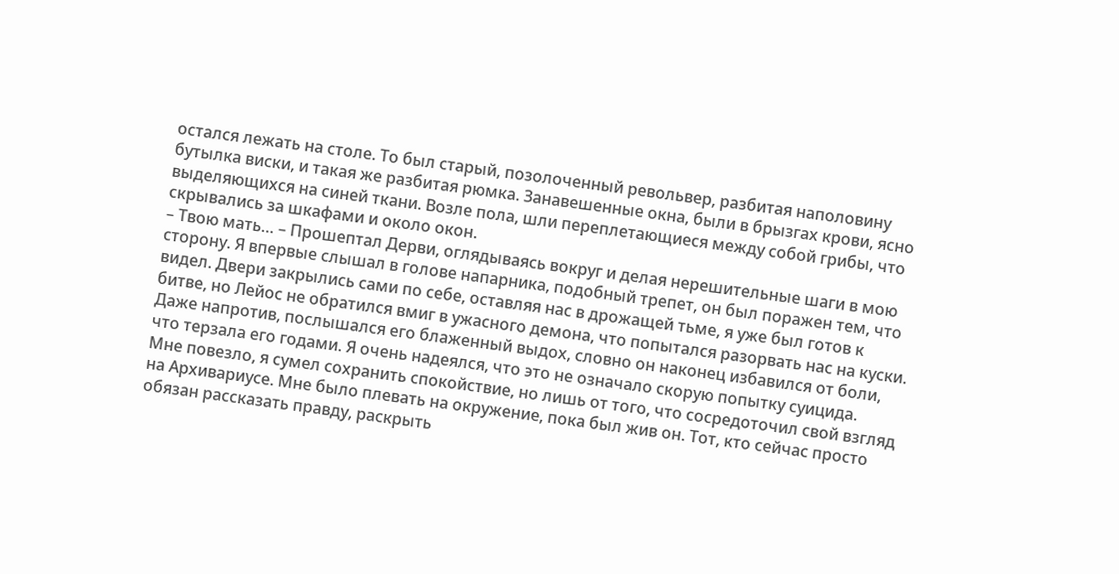остался лежать на столе. То был старый, позолоченный револьвер, разбитая наполовину бутылка виски, и такая же разбитая рюмка. Занавешенные окна, были в брызгах крови, ясно выделяющихся на синей ткани. Возле пола, шли переплетающиеся между собой грибы, что скрывались за шкафами и около окон.
– Твою мать… – Прошептал Дерви, оглядываясь вокруг и делая нерешительные шаги в мою сторону. Я впервые слышал в голове напарника, подобный трепет, он был поражен тем, что видел. Двери закрылись сами по себе, оставляя нас в дрожащей тьме, я уже был готов к битве, но Лейос не обратился вмиг в ужасного демона, что попытался разорвать нас на куски. Даже напротив, послышался его блаженный выдох, словно он наконец избавился от боли, что терзала его годами. Я очень надеялся, что это не означало скорую попытку суицида.
Мне повезло, я сумел сохранить спокойствие, но лишь от того, что сосредоточил свой взгляд на Архивариусе. Мне было плевать на окружение, пока был жив он. Тот, кто сейчас просто обязан рассказать правду, раскрыть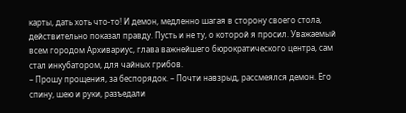карты, дать хоть что-то! И демон, медленно шагая в сторону своего стола, действительно показал правду. Пусть и не ту, о которой я просил. Уважаемый всем городом Архивариус, глава важнейшего бюрократического центра, сам стал инкубатором, для чайных грибов.
– Прошу прощения, за беспорядок. – Почти навзрыд, рассмеялся демон. Его спину, шею и руки, разъедали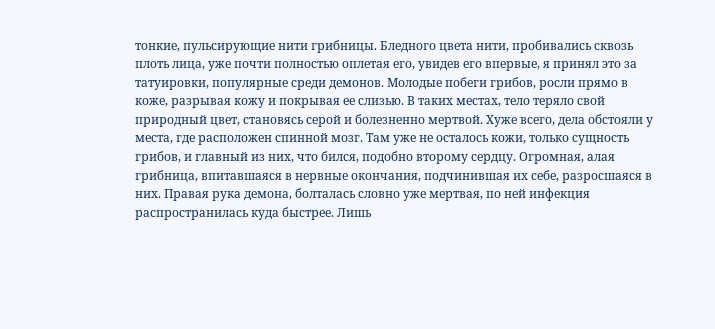тонкие, пульсирующие нити грибницы. Бледного цвета нити, пробивались сквозь плоть лица, уже почти полностью оплетая его, увидев его впервые, я принял это за татуировки, популярные среди демонов. Молодые побеги грибов, росли прямо в коже, разрывая кожу и покрывая ее слизью. В таких местах, тело теряло свой природный цвет, становясь серой и болезненно мертвой. Хуже всего, дела обстояли у места, где расположен спинной мозг. Там уже не осталось кожи, только сущность грибов, и главный из них, что бился, подобно второму сердцу. Огромная, алая грибница, впитавшаяся в нервные окончания, подчинившая их себе, разросшаяся в них. Правая рука демона, болталась словно уже мертвая, по ней инфекция распространилась куда быстрее. Лишь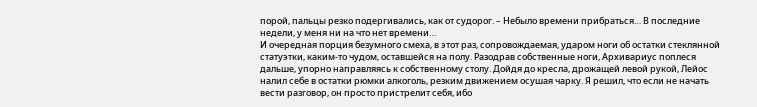порой, пальцы резко подергивались, как от судорог. – Небыло времени прибраться… В последние недели, у меня ни на что нет времени…
И очередная порция безумного смеха, в этот раз, сопровождаемая, ударом ноги об остатки стеклянной статуэтки, каким-то чудом, оставшейся на полу. Разодрав собственные ноги, Архивариус поплеся дальше, упорно направляясь к собственному столу. Дойдя до кресла, дрожащей левой рукой, Лейос налил себе в остатки рюмки алкоголь, резким движением осушая чарку. Я решил, что если не начать вести разговор, он просто пристрелит себя, ибо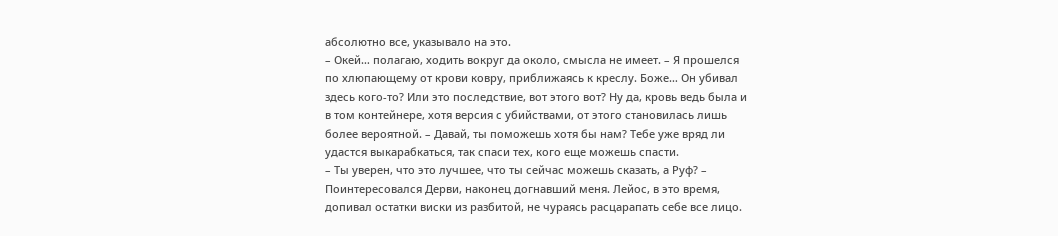абсолютно все, указывало на это.
– Окей… полагаю, ходить вокруг да около, смысла не имеет. – Я прошелся по хлюпающему от крови ковру, приближаясь к креслу. Боже… Он убивал здесь кого-то? Или это последствие, вот этого вот? Ну да, кровь ведь была и в том контейнере, хотя версия с убийствами, от этого становилась лишь более вероятной. – Давай, ты поможешь хотя бы нам? Тебе уже вряд ли удастся выкарабкаться, так спаси тех, кого еще можешь спасти.
– Ты уверен, что это лучшее, что ты сейчас можешь сказать, а Руф? – Поинтересовался Дерви, наконец догнавший меня. Лейос, в это время, допивал остатки виски из разбитой, не чураясь расцарапать себе все лицо.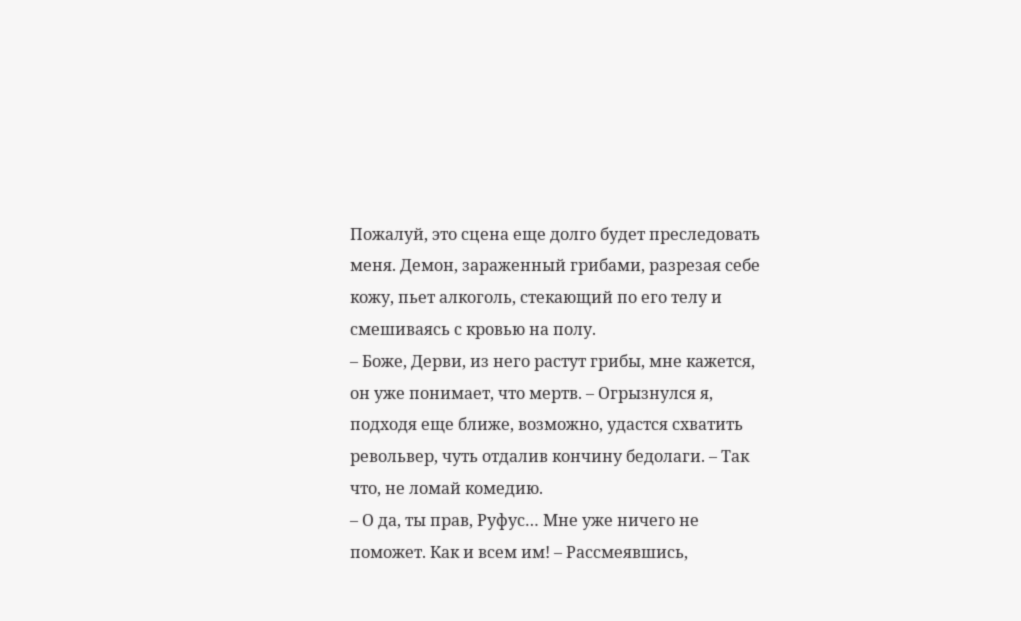Пожалуй, это сцена еще долго будет преследовать меня. Демон, зараженный грибами, разрезая себе кожу, пьет алкоголь, стекающий по его телу и смешиваясь с кровью на полу.
– Боже, Дерви, из него растут грибы, мне кажется, он уже понимает, что мертв. – Огрызнулся я, подходя еще ближе, возможно, удастся схватить револьвер, чуть отдалив кончину бедолаги. – Так что, не ломай комедию.
– О да, ты прав, Руфус… Мне уже ничего не поможет. Как и всем им! – Рассмеявшись,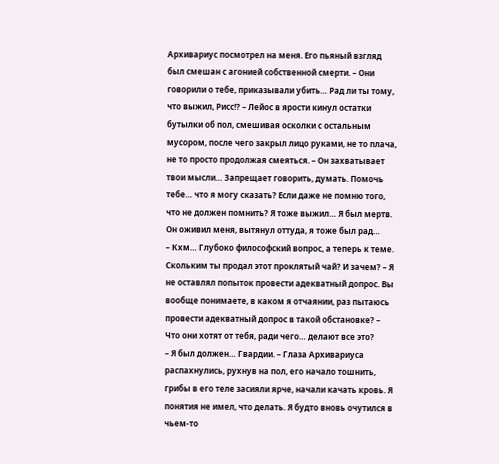Архивариус посмотрел на меня. Его пьяный взгляд был смешан с агонией собственной смерти. – Они говорили о тебе, приказывали убить… Рад ли ты тому, что выжил, Рисс!? – Лейос в ярости кинул остатки бутылки об пол, смешивая осколки с остальным мусором, после чего закрыл лицо руками, не то плача, не то просто продолжая смеяться. – Он захватывает твои мысли… Запрещает говорить, думать. Помочь тебе… что я могу сказать? Если даже не помню того, что не должен помнить? Я тоже выжил… Я был мертв. Он оживил меня, вытянул оттуда, я тоже был рад…
– Кхм… Глубоко философский вопрос, а теперь к теме. Скольким ты продал этот проклятый чай? И зачем? – Я не оставлял попыток провести адекватный допрос. Вы вообще понимаете, в каком я отчаянии, раз пытаюсь провести адекватный допрос в такой обстановке? – Что они хотят от тебя, ради чего… делают все это?
– Я был должен… Гвардии. – Глаза Архивариуса распахнулись, рухнув на пол, его начало тошнить, грибы в его теле засияли ярче, начали качать кровь. Я понятия не имел, что делать. Я будто вновь очутился в чьем-то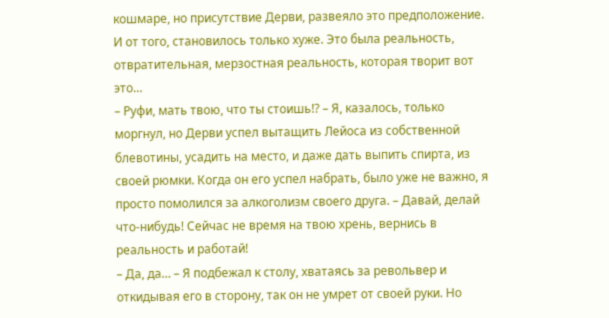кошмаре, но присутствие Дерви, развеяло это предположение. И от того, становилось только хуже. Это была реальность, отвратительная, мерзостная реальность, которая творит вот это…
– Руфи, мать твою, что ты стоишь!? – Я, казалось, только моргнул, но Дерви успел вытащить Лейоса из собственной блевотины, усадить на место, и даже дать выпить спирта, из своей рюмки. Когда он его успел набрать, было уже не важно, я просто помолился за алкоголизм своего друга. – Давай, делай что-нибудь! Сейчас не время на твою хрень, вернись в реальность и работай!
– Да, да… – Я подбежал к столу, хватаясь за револьвер и откидывая его в сторону, так он не умрет от своей руки. Но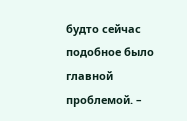будто сейчас подобное было главной проблемой. –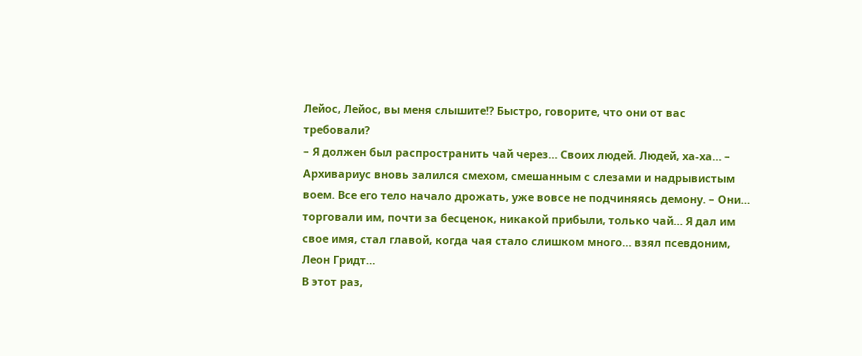Лейос, Лейос, вы меня слышите!? Быстро, говорите, что они от вас требовали?
– Я должен был распространить чай через… Своих людей. Людей, ха-ха… – Архивариус вновь залился смехом, смешанным с слезами и надрывистым воем. Все его тело начало дрожать, уже вовсе не подчиняясь демону. – Они… торговали им, почти за бесценок, никакой прибыли, только чай… Я дал им свое имя, стал главой, когда чая стало слишком много… взял псевдоним, Леон Гридт…
В этот раз,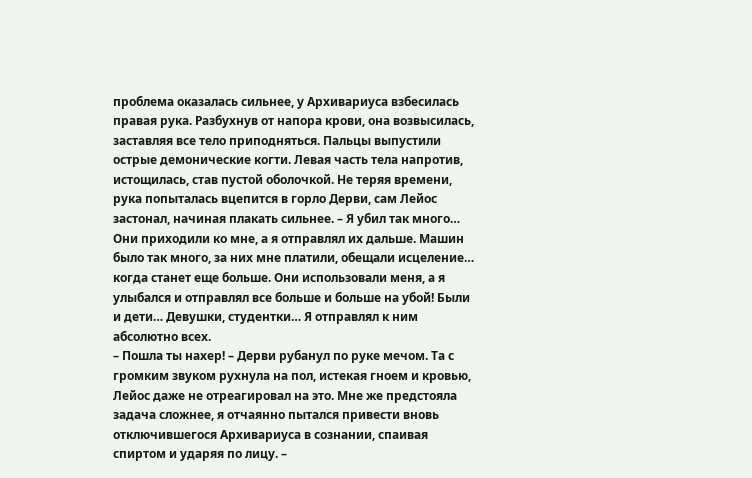проблема оказалась сильнее, у Архивариуса взбесилась правая рука. Разбухнув от напора крови, она возвысилась, заставляя все тело приподняться. Пальцы выпустили острые демонические когти. Левая часть тела напротив, истощилась, став пустой оболочкой. Не теряя времени, рука попыталась вцепится в горло Дерви, сам Лейос застонал, начиная плакать сильнее. – Я убил так много… Они приходили ко мне, а я отправлял их дальше. Машин было так много, за них мне платили, обещали исцеление… когда станет еще больше. Они использовали меня, а я улыбался и отправлял все больше и больше на убой! Были и дети… Девушки, студентки… Я отправлял к ним абсолютно всех.
– Пошла ты нахер! – Дерви рубанул по руке мечом. Та с громким звуком рухнула на пол, истекая гноем и кровью, Лейос даже не отреагировал на это. Мне же предстояла задача сложнее, я отчаянно пытался привести вновь отключившегося Архивариуса в сознании, спаивая спиртом и ударяя по лицу. –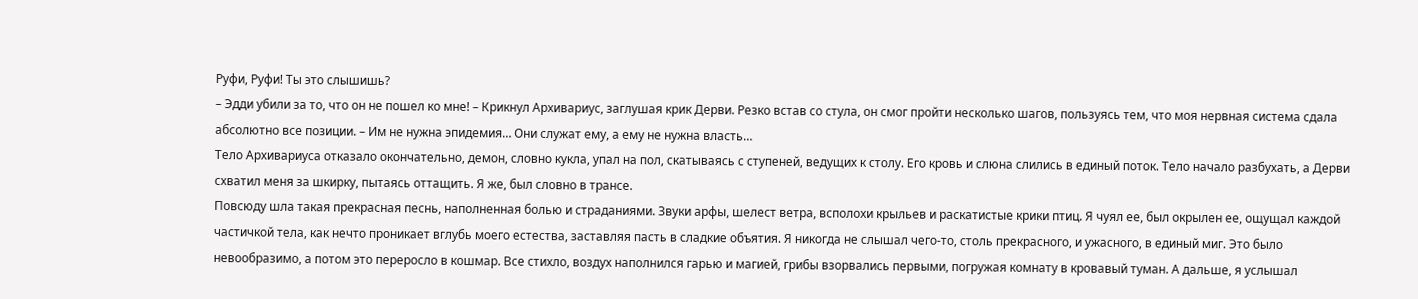Руфи, Руфи! Ты это слышишь?
– Эдди убили за то, что он не пошел ко мне! – Крикнул Архивариус, заглушая крик Дерви. Резко встав со стула, он смог пройти несколько шагов, пользуясь тем, что моя нервная система сдала абсолютно все позиции. – Им не нужна эпидемия… Они служат ему, а ему не нужна власть…
Тело Архивариуса отказало окончательно, демон, словно кукла, упал на пол, скатываясь с ступеней, ведущих к столу. Его кровь и слюна слились в единый поток. Тело начало разбухать, а Дерви схватил меня за шкирку, пытаясь оттащить. Я же, был словно в трансе.
Повсюду шла такая прекрасная песнь, наполненная болью и страданиями. Звуки арфы, шелест ветра, всполохи крыльев и раскатистые крики птиц. Я чуял ее, был окрылен ее, ощущал каждой частичкой тела, как нечто проникает вглубь моего естества, заставляя пасть в сладкие объятия. Я никогда не слышал чего-то, столь прекрасного, и ужасного, в единый миг. Это было невообразимо, а потом это переросло в кошмар. Все стихло, воздух наполнился гарью и магией, грибы взорвались первыми, погружая комнату в кровавый туман. А дальше, я услышал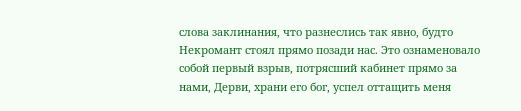слова заклинания, что разнеслись так явно, будто Некромант стоял прямо позади нас. Это ознаменовало собой первый взрыв, потрясший кабинет прямо за нами, Дерви, храни его бог, успел оттащить меня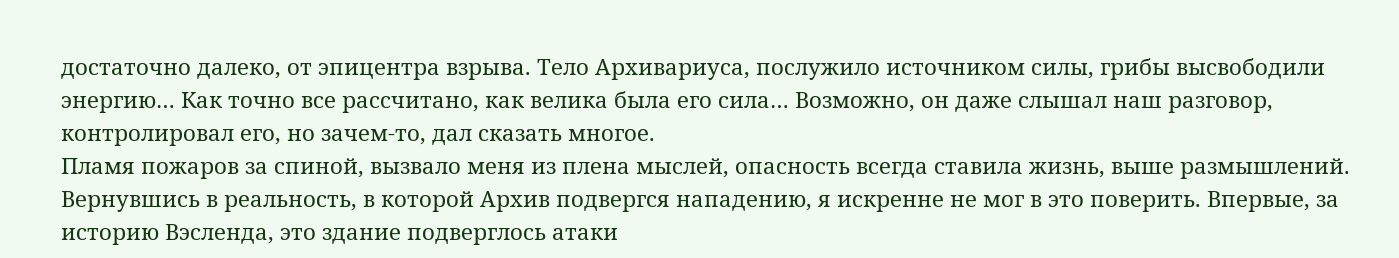достаточно далеко, от эпицентра взрыва. Тело Архивариуса, послужило источником силы, грибы высвободили энергию… Как точно все рассчитано, как велика была его сила… Возможно, он даже слышал наш разговор, контролировал его, но зачем-то, дал сказать многое.
Пламя пожаров за спиной, вызвало меня из плена мыслей, опасность всегда ставила жизнь, выше размышлений. Вернувшись в реальность, в которой Архив подвергся нападению, я искренне не мог в это поверить. Впервые, за историю Вэсленда, это здание подверглось атаки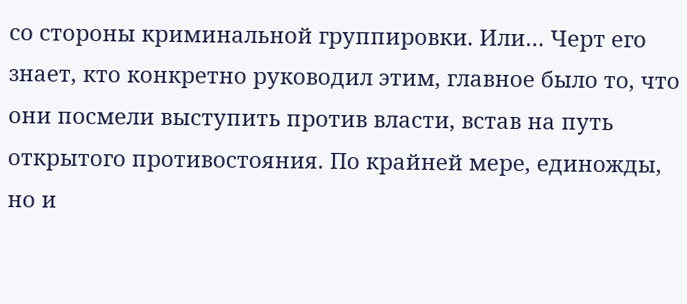со стороны криминальной группировки. Или… Черт его знает, кто конкретно руководил этим, главное было то, что они посмели выступить против власти, встав на путь открытого противостояния. По крайней мере, единожды, но и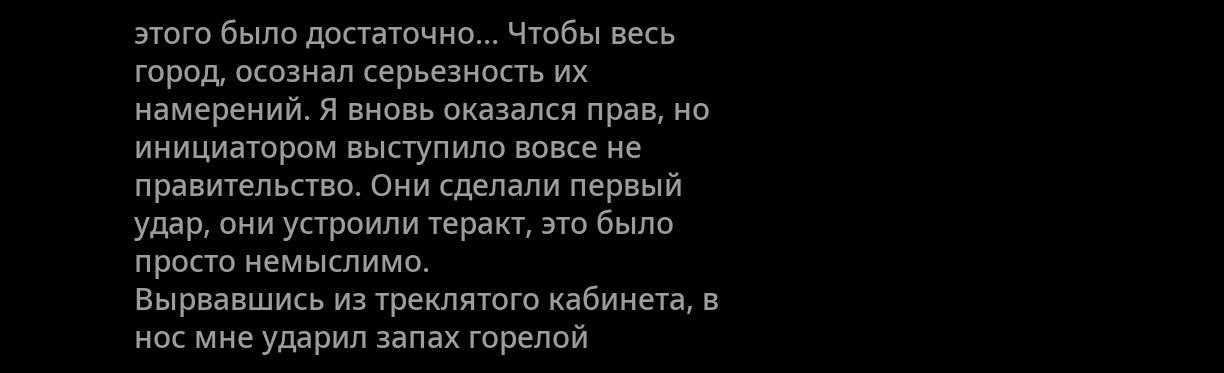этого было достаточно… Чтобы весь город, осознал серьезность их намерений. Я вновь оказался прав, но инициатором выступило вовсе не правительство. Они сделали первый удар, они устроили теракт, это было просто немыслимо.
Вырвавшись из треклятого кабинета, в нос мне ударил запах горелой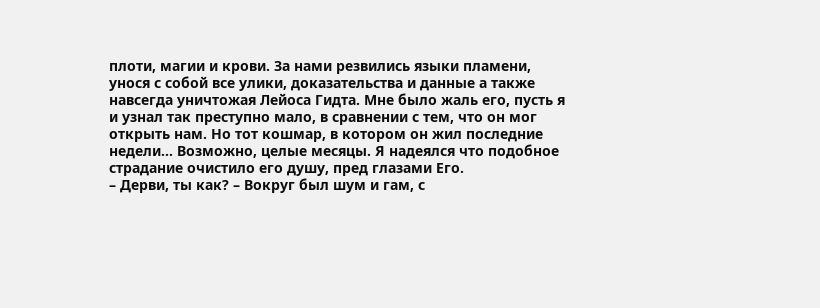плоти, магии и крови. За нами резвились языки пламени, унося с собой все улики, доказательства и данные а также навсегда уничтожая Лейоса Гидта. Мне было жаль его, пусть я и узнал так преступно мало, в сравнении с тем, что он мог открыть нам. Но тот кошмар, в котором он жил последние недели… Возможно, целые месяцы. Я надеялся что подобное страдание очистило его душу, пред глазами Его.
– Дерви, ты как? – Вокруг был шум и гам, с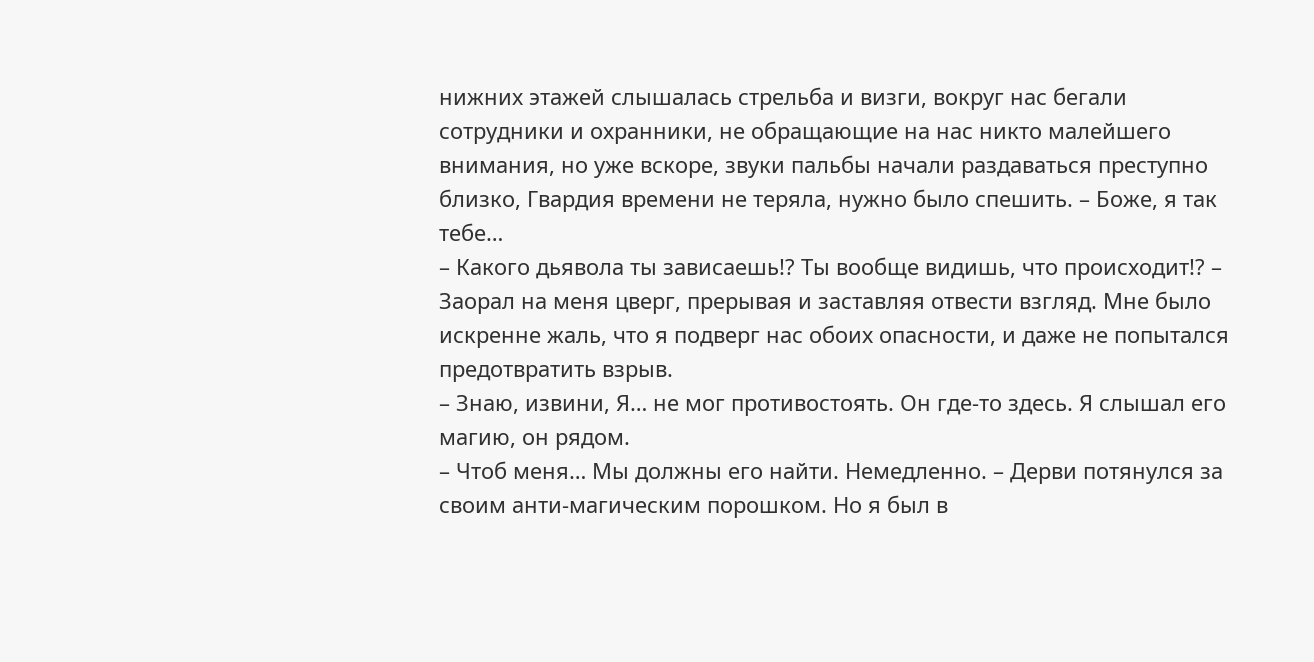нижних этажей слышалась стрельба и визги, вокруг нас бегали сотрудники и охранники, не обращающие на нас никто малейшего внимания, но уже вскоре, звуки пальбы начали раздаваться преступно близко, Гвардия времени не теряла, нужно было спешить. – Боже, я так тебе…
– Какого дьявола ты зависаешь!? Ты вообще видишь, что происходит!? – Заорал на меня цверг, прерывая и заставляя отвести взгляд. Мне было искренне жаль, что я подверг нас обоих опасности, и даже не попытался предотвратить взрыв.
– Знаю, извини, Я… не мог противостоять. Он где-то здесь. Я слышал его магию, он рядом.
– Чтоб меня… Мы должны его найти. Немедленно. – Дерви потянулся за своим анти-магическим порошком. Но я был в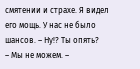смятении и страхе. Я видел его мощь. У нас не было шансов. – Ну!? Ты опять?
– Мы не можем. –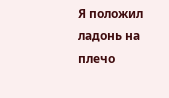Я положил ладонь на плечо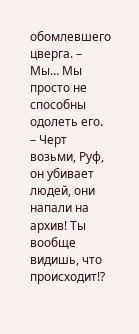обомлевшего цверга. – Мы… Мы просто не способны одолеть его.
– Черт возьми, Руф, он убивает людей, они напали на архив! Ты вообще видишь, что происходит!?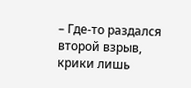– Где-то раздался второй взрыв, крики лишь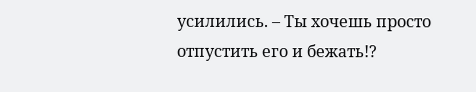усилились. – Ты хочешь просто отпустить его и бежать!?